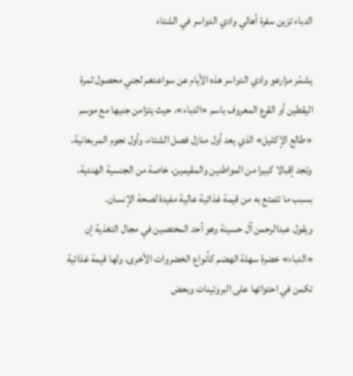الدباء تزين سفرة أهالي وادي الدواسر في الشتاء

يشمّر مزارعو وادي الدواسر هذه الأيام عن سواعدهم لجني محصول ثمرة اليقطين أو القرع المعروف باسم «الدباء»، حيث يتزامن جنيها مع موسم «طالع الإكليل» الذي يعد أول منازل فصل الشتاء، وأول نجوم المربعانية، وتجد إقبالا كبيرا من المواطنين والمقيمين، خاصة من الجنسية الهندية، بسبب ما تتمتع به من قيمة غذائية عالية مفيدة لصحة الإنسان.
ويقول عبدالرحمن آل حسينة وهو أحد المختصين في مجال التغذية إن «الدباء» خضرة سهلة الهضم كأنواع الخضروات الأخرى، ولها قيمة غذائية تكمن في احتوائها على البروتينات وبعض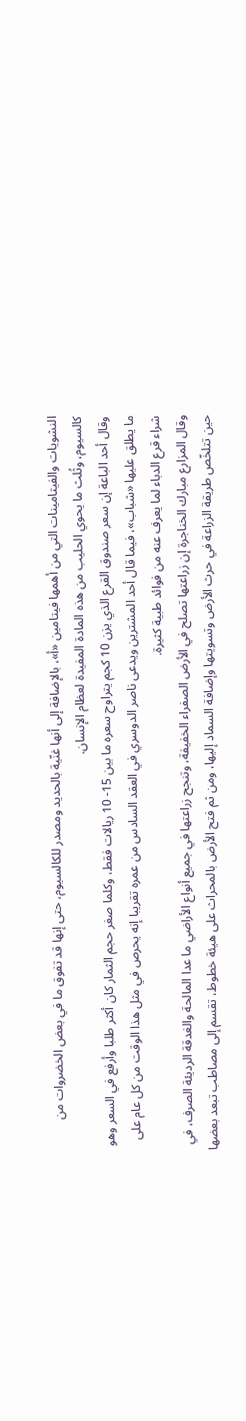النشويات والفيتامينات التي من أهمها فيتامين «أ»، بالإضافة إلى أنها غنّية بالحديد ومصدر للكالسيوم، حتى إنها قد تفوق ما في بعض الخضروات من كالسيوم، وثُلث ما يحوي الحليب من هذه المادة المفيدة لعظام الإنسان.
وقال أحد الباعة إن سعر صندوق القرع الذي يزن 10 كجم يتراوح سعره ما بين 15- 10 ريالات فقط، وكلما صغر حجم الثمار كان أكثر طلبا وأرفع في السعر وهو ما يطلق عليها «شباب»، فيما قال أحد المشترين ويدعى ناصر الدوسري في العقد السادس من عمره تقريبا إنه يحرص في مثل هذا الوقت من كل عام على شراء قرع الدباء لما يعرف عنه من فوائد طبية كثيرة.
وقال المزارع مبارك الخناجرة إن زراعتها تصلح في الأرض الصفراء الخفيفة، وتنجح زراعتها في جميع أنواع الأراضي ما عدا المالحة والغدقة الرديئة الصرف، في حين تتلخّص طريقة الزراعة في حرث الأرض وتسويتها وإضافة السماد إليها، ومن ثم فتح الأرض بالمحراث على هيئة خطوط، تقسم إلى مصاطب تبعد بعضها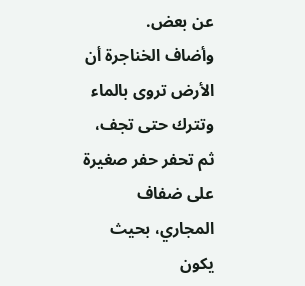عن بعض.
وأضاف الخناجرة أن الأرض تروى بالماء وتترك حتى تجف، ثم تحفر حفر صغيرة على ضفاف المجاري، بحيث يكون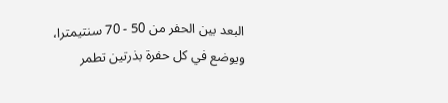البعد بين الحفر من 50 - 70 سنتيمترا، ويوضع في كل حفرة بذرتين تطمر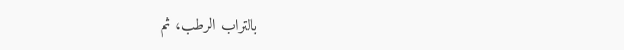بالتراب الرطب، ثم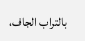بالتراب الجاف،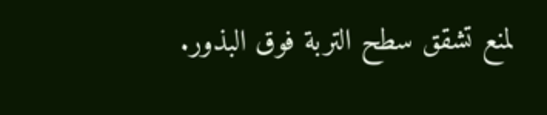لمنع تشقق سطح التربة فوق البذور.